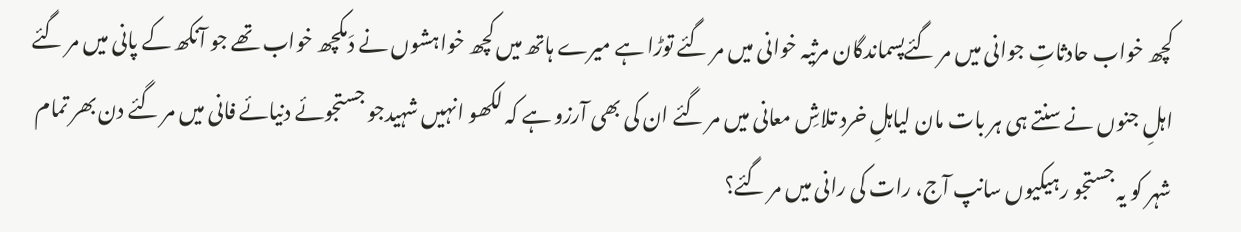کچھ خواب حادثاتِ جوانی میں مر گئےپسماندگان مرثیہ خوانی میں مر گئے توڑا ہے میرے ہاتھ میں کچھ خواہشوں نے دَمکچھ خواب تھے جو آنکھ کے پانی میں مر گئے اہلِ جنوں نے سنتے ہی ہر بات مان لیاہلِ خرد تلاشِ معانی میں مر گئے ان کی بھی آرزو ہے کہ لکھو انہیں شہیدجو جستجوئے دنیائے فانی میں مر گئے دن بھر تمام شہر کو یہ جستجو رہیکیوں سانپ آج، رات کی رانی میں مر گئے؟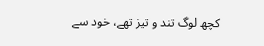کچھ لوگ تند و تیز تھے، خود سے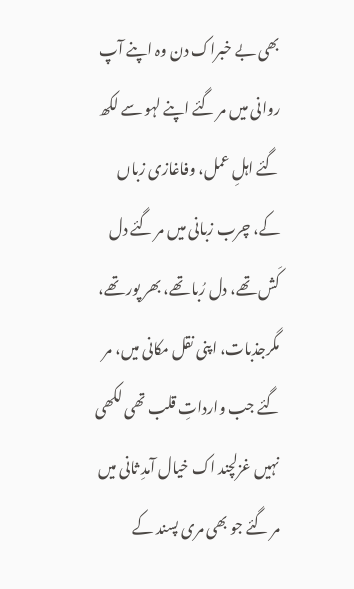بھی بے خبراک دن وہ اپنے آپ روانی میں مر گئے اپنے لہو سے لکھ گئے اہلِ عمل، وفاغازی زباں کے، چرب زبانی میں مر گئے دل کَش تھے، دل رُبا تھے، بھر پور تھے، مگرجذبات، اپنی نقل مکانی میں، مر گئے جب وارداتِ قلب تھی لکھی نہیں غزلچند اک خیال آمدِ ثانی میں مر گئے جو بھی مری پسند کے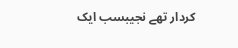کردار تھے نجیبسب ایک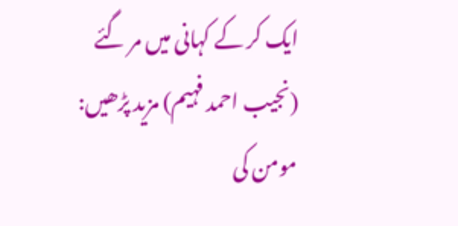ایک کر کے کہانی میں مر گئے (نجیب احمد فہیم) مزید پڑھیں: مومن کی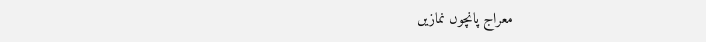معراج پانچوں نمازیں